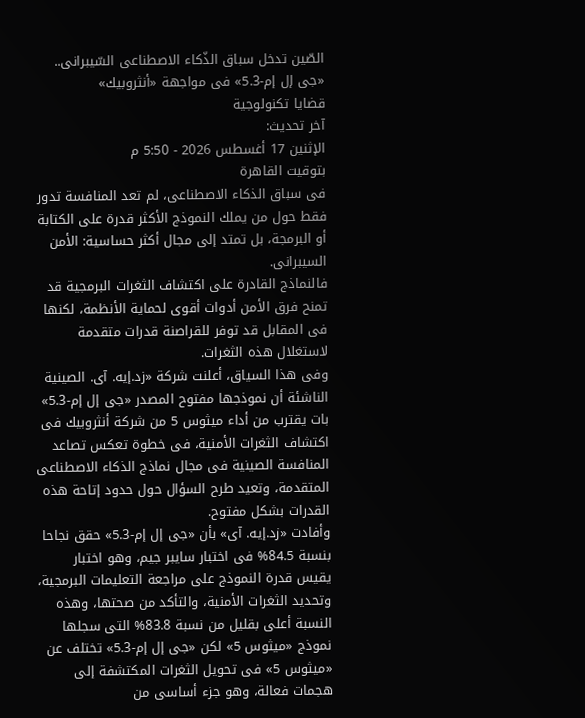الصّين تدخل سباق الذّكاء الاصطناعى السّيبرانى.. «جى إل إم-5.3» فى مواجهة «أنثروبيك»
قضايا تكنولوجية
آخر تحديث:
الإثنين 17 أغسطس 2026 - 5:50 م
بتوقيت القاهرة
فى سباق الذكاء الاصطناعى، لم تعد المنافسة تدور فقط حول من يملك النموذج الأكثر قدرة على الكتابة أو البرمجة، بل تمتد إلى مجال أكثر حساسية: الأمن السيبرانى.
فالنماذج القادرة على اكتشاف الثغرات البرمجية قد تمنح فرق الأمن أدوات أقوى لحماية الأنظمة، لكنها فى المقابل قد توفر للقراصنة قدرات متقدمة لاستغلال هذه الثغرات.
وفى هذا السياق، أعلنت شركة «زد.إيه. آى. الصينية الناشئة أن نموذجها مفتوح المصدر «جى إل إم-5.3» بات يقترب من أداء ميثوس 5 من شركة أنثروبيك فى اكتشاف الثغرات الأمنية، فى خطوة تعكس تصاعد المنافسة الصينية فى مجال نماذج الذكاء الاصطناعى المتقدمة، وتعيد طرح السؤال حول حدود إتاحة هذه القدرات بشكل مفتوح.
وأفادت «زد.إيه. آى» بأن «جى إل إم-5.3» حقق نجاحا بنسبة 84.5% فى اختبار سايبر جيم، وهو اختبار يقيس قدرة النموذج على مراجعة التعليمات البرمجية، وتحديد الثغرات الأمنية، والتأكد من صحتها، وهذه النسبة أعلى بقليل من نسبة 83.8% التى سجلها نموذج «ميثوس 5» لكن «جى إل إم-5.3» تختلف عن «ميثوس 5» فى تحويل الثغرات المكتشفة إلى هجمات فعالة، وهو جزء أساسى من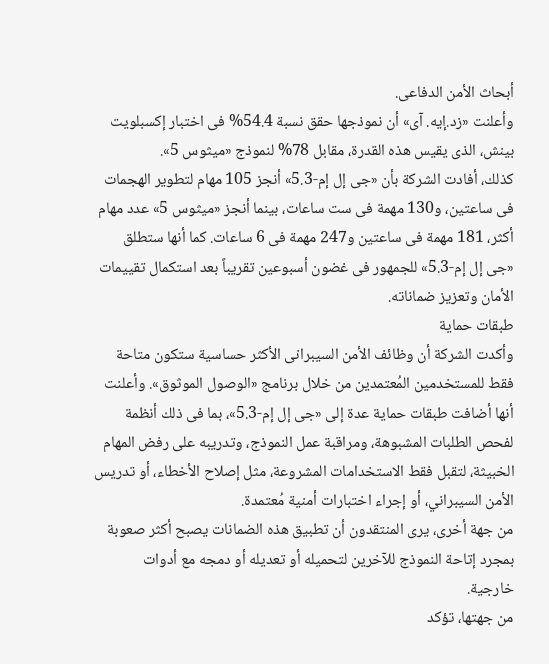أبحاث الأمن الدفاعى.
وأعلنت «زد.إيه. آى» أن نموذجها حقق نسبة 54.4% فى اختبار إكسبلويت بينش، الذى يقيس هذه القدرة، مقابل 78% لنموذج «ميثوس 5».
كذلك، أفادت الشركة بأن «جى إل إم-5.3» أنجز 105 مهام لتطوير الهجمات فى ساعتين، و130 مهمة فى ست ساعات، بينما أنجز «ميثوس 5» عدد مهام أكثر، 181 مهمة فى ساعتين و247 مهمة فى 6 ساعات. كما أنها ستطلق «جى إل إم-5.3» للجمهور فى غضون أسبوعين تقريباً بعد استكمال تقييمات الأمان وتعزيز ضماناته.
طبقات حماية
وأكدت الشركة أن وظائف الأمن السيبرانى الأكثر حساسية ستكون متاحة فقط للمستخدمين المُعتمدين من خلال برنامج «الوصول الموثوق». وأعلنت أنها أضافت طبقات حماية عدة إلى «جى إل إم-5.3»، بما فى ذلك أنظمة لفحص الطلبات المشبوهة، ومراقبة عمل النموذج، وتدريبه على رفض المهام الخبيثة، لتقبل فقط الاستخدامات المشروعة، مثل إصلاح الأخطاء، أو تدريس الأمن السيبراني، أو إجراء اختبارات أمنية مُعتمدة.
من جهة أخرى، يرى المنتقدون أن تطبيق هذه الضمانات يصبح أكثر صعوبة بمجرد إتاحة النموذج للآخرين لتحميله أو تعديله أو دمجه مع أدوات خارجية.
من جهتها، تؤكد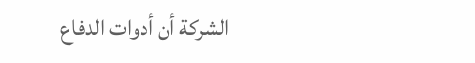الشركة أن أدوات الدفاع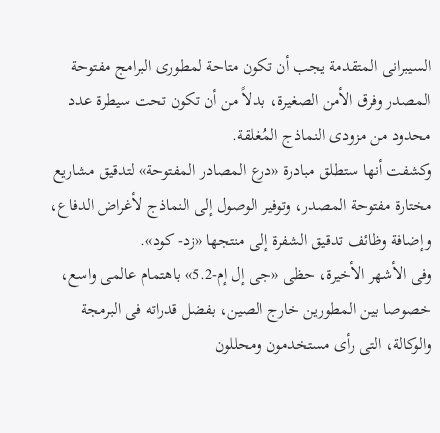السيبرانى المتقدمة يجب أن تكون متاحة لمطورى البرامج مفتوحة المصدر وفرق الأمن الصغيرة، بدلاً من أن تكون تحت سيطرة عدد محدود من مزودى النماذج المُغلقة.
وكشفت أنها ستطلق مبادرة «درع المصادر المفتوحة» لتدقيق مشاريع مختارة مفتوحة المصدر، وتوفير الوصول إلى النماذج لأغراض الدفاع، وإضافة وظائف تدقيق الشفرة إلى منتجها «زد- كود».
وفى الأشهر الأخيرة، حظى «جى إل إم-5.2» باهتمام عالمى واسع، خصوصا بين المطورين خارج الصين، بفضل قدراته فى البرمجة والوكالة، التى رأى مستخدمون ومحللون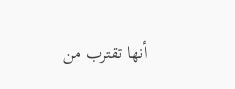أنها تقترب من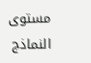مستوى النماذج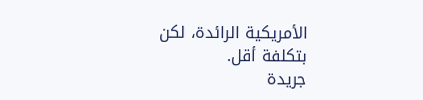الأمريكية الرائدة، لكن بتكلفة أقل.
جريدة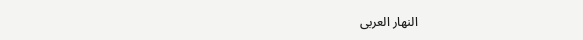النهار العربى